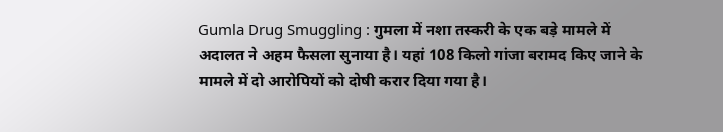Gumla Drug Smuggling : गुमला में नशा तस्करी के एक बड़े मामले में अदालत ने अहम फैसला सुनाया है। यहां 108 किलो गांजा बरामद किए जाने के मामले में दो आरोपियों को दोषी करार दिया गया है।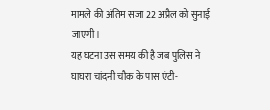मामले की अंतिम सजा 22 अप्रैल को सुनाई जाएगी।
यह घटना उस समय की है जब पुलिस ने घाघरा चांदनी चौक के पास एंटी-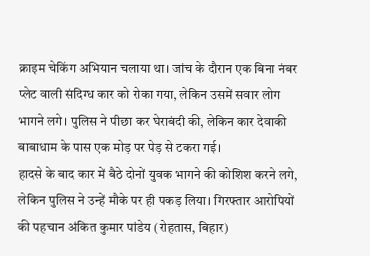क्राइम चेकिंग अभियान चलाया था। जांच के दौरान एक बिना नंबर प्लेट वाली संदिग्ध कार को रोका गया, लेकिन उसमें सवार लोग भागने लगे। पुलिस ने पीछा कर घेराबंदी की, लेकिन कार देवाकी बाबाधाम के पास एक मोड़ पर पेड़ से टकरा गई।
हादसे के बाद कार में बैठे दोनों युवक भागने की कोशिश करने लगे, लेकिन पुलिस ने उन्हें मौके पर ही पकड़ लिया। गिरफ्तार आरोपियों की पहचान अंकित कुमार पांडेय (रोहतास, बिहार)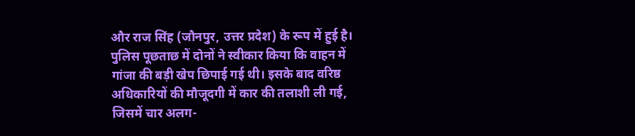और राज सिंह (जौनपुर, उत्तर प्रदेश) के रूप में हुई है।
पुलिस पूछताछ में दोनों ने स्वीकार किया कि वाहन में गांजा की बड़ी खेप छिपाई गई थी। इसके बाद वरिष्ठ अधिकारियों की मौजूदगी में कार की तलाशी ली गई, जिसमें चार अलग-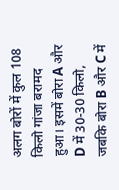अलग बोरों में कुल 108 किलो गांजा बरामद हुआ। इसमें बोरा A और D में 30-30 किलो, जबकि बोरा B और C में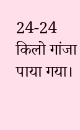24-24 किलो गांजा पाया गया।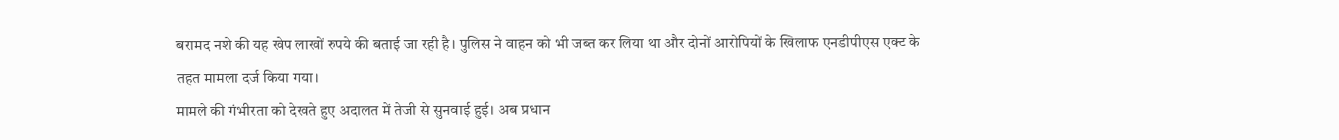बरामद नशे की यह खेप लाखों रुपये की बताई जा रही है। पुलिस ने वाहन को भी जब्त कर लिया था और दोनों आरोपियों के खिलाफ एनडीपीएस एक्ट के तहत मामला दर्ज किया गया।
मामले की गंभीरता को देखते हुए अदालत में तेजी से सुनवाई हुई। अब प्रधान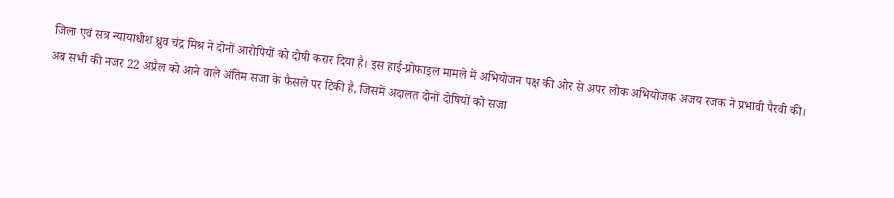जिला एवं सत्र न्यायाधीश ध्रुव चंद्र मिश्र ने दोनों आरोपियों को दोषी करार दिया है। इस हाई-प्रोफाइल मामले में अभियोजन पक्ष की ओर से अपर लोक अभियोजक अजय रजक ने प्रभावी पैरवी की।
अब सभी की नजर 22 अप्रैल को आने वाले अंतिम सजा के फैसले पर टिकी है, जिसमें अदालत दोनों दोषियों को सजा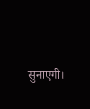सुनाएगी।